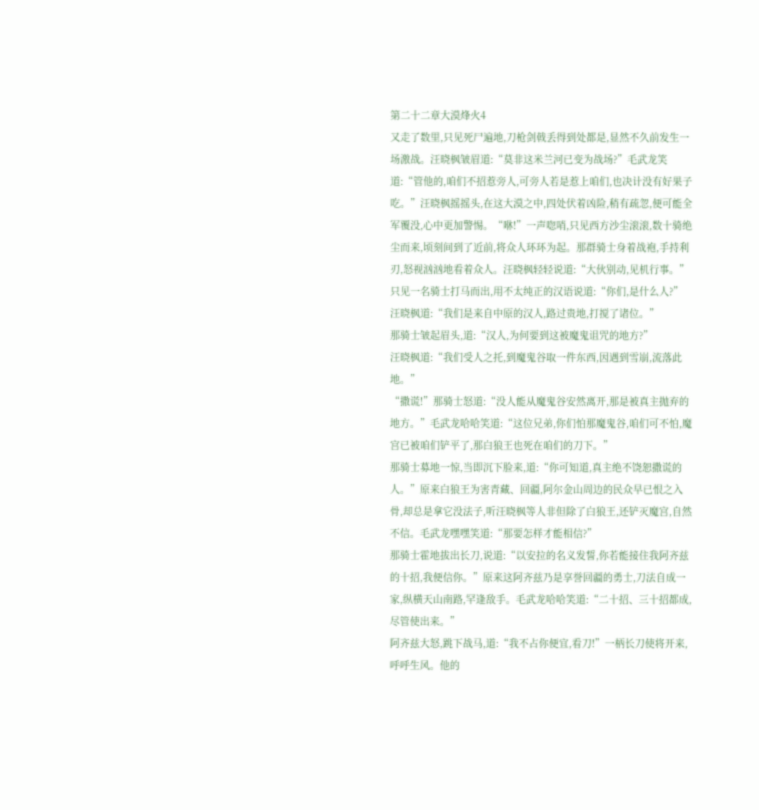第二十二章大漠烽火4
又走了数里,只见死尸遍地,刀枪剑戟丢得到处都是,显然不久前发生一场激战。汪晓枫皱眉道:“莫非这米兰河已变为战场?”毛武龙笑道:“管他的,咱们不招惹旁人,可旁人若是惹上咱们,也决计没有好果子吃。”汪晓枫摇摇头,在这大漠之中,四处伏着凶险,稍有疏忽,便可能全军覆没,心中更加警惕。“咻!”一声唿哨,只见西方沙尘滚滚,数十骑绝尘而来,顷刻间到了近前,将众人环环为起。那群骑士身着战袍,手持利刃,怒视汹汹地看着众人。汪晓枫轻轻说道:“大伙别动,见机行事。”
只见一名骑士打马而出,用不太纯正的汉语说道:“你们,是什么人?”
汪晓枫道:“我们是来自中原的汉人,路过贵地,打搅了诸位。”
那骑士皱起眉头,道:“汉人,为何要到这被魔鬼诅咒的地方?”
汪晓枫道:“我们受人之托,到魔鬼谷取一件东西,因遇到雪崩,流落此地。”
“撒谎!”那骑士怒道:“没人能从魔鬼谷安然离开,那是被真主抛弃的地方。”毛武龙哈哈笑道:“这位兄弟,你们怕那魔鬼谷,咱们可不怕,魔宫已被咱们铲平了,那白狼王也死在咱们的刀下。”
那骑士募地一惊,当即沉下脸来,道:“你可知道,真主绝不饶恕撒谎的人。”原来白狼王为害青藏、回疆,阿尔金山周边的民众早已恨之入骨,却总是拿它没法子,听汪晓枫等人非但除了白狼王,还铲灭魔宫,自然不信。毛武龙嘿嘿笑道:“那要怎样才能相信?”
那骑士霍地拔出长刀,说道:“以安拉的名义发誓,你若能接住我阿齐兹的十招,我便信你。”原来这阿齐兹乃是享誉回疆的勇士,刀法自成一家,纵横天山南路,罕逢敌手。毛武龙哈哈笑道:“二十招、三十招都成,尽管使出来。”
阿齐兹大怒,跳下战马,道:“我不占你便宜,看刀!”一柄长刀使将开来,呼呼生风。他的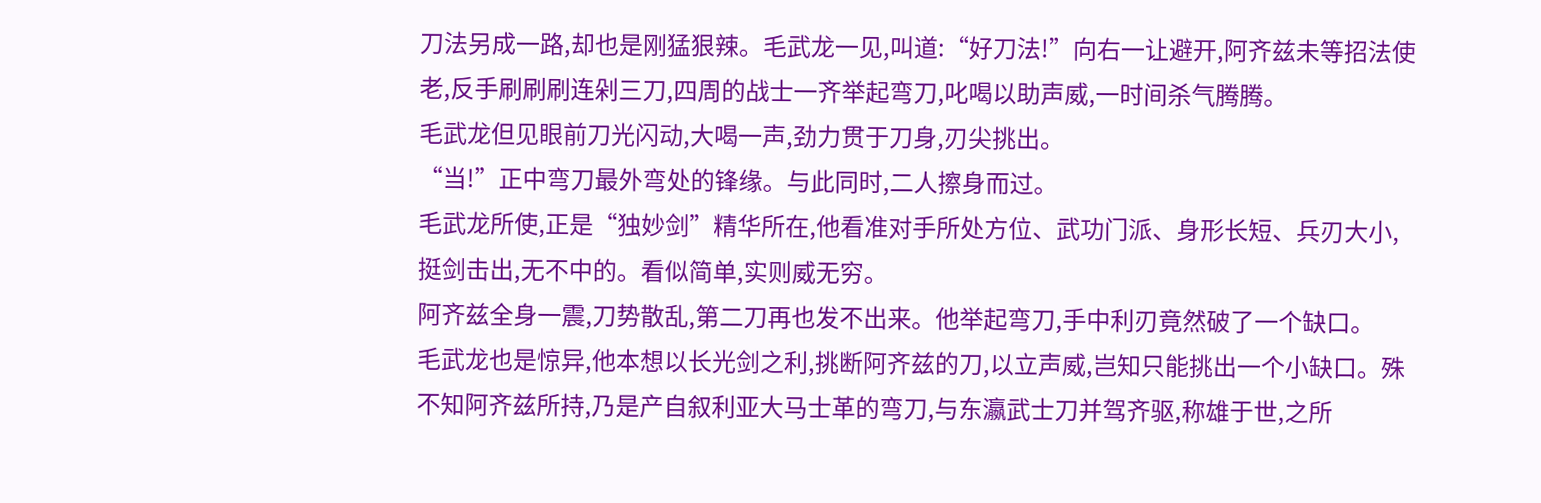刀法另成一路,却也是刚猛狠辣。毛武龙一见,叫道:“好刀法!”向右一让避开,阿齐兹未等招法使老,反手刷刷刷连剁三刀,四周的战士一齐举起弯刀,叱喝以助声威,一时间杀气腾腾。
毛武龙但见眼前刀光闪动,大喝一声,劲力贯于刀身,刃尖挑出。
“当!”正中弯刀最外弯处的锋缘。与此同时,二人擦身而过。
毛武龙所使,正是“独妙剑”精华所在,他看准对手所处方位、武功门派、身形长短、兵刃大小,挺剑击出,无不中的。看似简单,实则威无穷。
阿齐兹全身一震,刀势散乱,第二刀再也发不出来。他举起弯刀,手中利刃竟然破了一个缺口。
毛武龙也是惊异,他本想以长光剑之利,挑断阿齐兹的刀,以立声威,岂知只能挑出一个小缺口。殊不知阿齐兹所持,乃是产自叙利亚大马士革的弯刀,与东瀛武士刀并驾齐驱,称雄于世,之所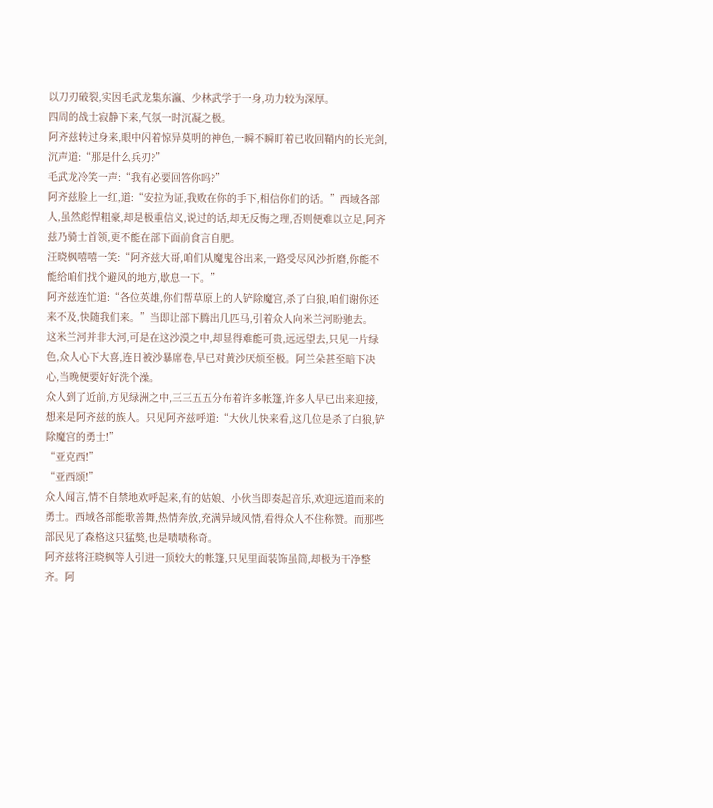以刀刃破裂,实因毛武龙集东瀛、少林武学于一身,功力较为深厚。
四周的战士寂静下来,气氛一时沉凝之极。
阿齐兹转过身来,眼中闪着惊异莫明的神色,一瞬不瞬盯着已收回鞘内的长光剑,沉声道:“那是什么兵刃?”
毛武龙冷笑一声:“我有必要回答你吗?”
阿齐兹脸上一红,道:“安拉为证,我败在你的手下,相信你们的话。”西域各部人,虽然彪悍粗豪,却是极重信义,说过的话,却无反悔之理,否则便难以立足,阿齐兹乃骑士首领,更不能在部下面前食言自肥。
汪晓枫嘻嘻一笑:“阿齐兹大哥,咱们从魔鬼谷出来,一路受尽风沙折磨,你能不能给咱们找个避风的地方,歇息一下。”
阿齐兹连忙道:“各位英雄,你们帮草原上的人铲除魔宫,杀了白狼,咱们谢你还来不及,快随我们来。”当即让部下腾出几匹马,引着众人向米兰河盼驰去。
这米兰河并非大河,可是在这沙漠之中,却显得难能可贵,远远望去,只见一片绿色,众人心下大喜,连日被沙暴席卷,早已对黄沙厌烦至极。阿兰朵甚至暗下决心,当晚便要好好洗个澡。
众人到了近前,方见绿洲之中,三三五五分布着许多帐篷,许多人早已出来迎接,想来是阿齐兹的族人。只见阿齐兹呼道:“大伙儿快来看,这几位是杀了白狼,铲除魔宫的勇士!”
“亚克西!”
“亚西颂!”
众人闻言,情不自禁地欢呼起来,有的姑娘、小伙当即奏起音乐,欢迎远道而来的勇士。西域各部能歌善舞,热情奔放,充满异域风情,看得众人不住称赞。而那些部民见了森格这只猛獒,也是啧啧称奇。
阿齐兹将汪晓枫等人引进一顶较大的帐篷,只见里面装饰虽简,却极为干净整齐。阿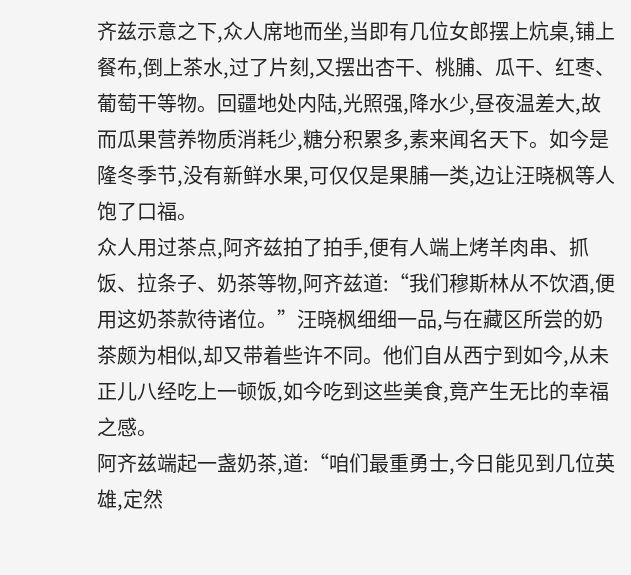齐兹示意之下,众人席地而坐,当即有几位女郎摆上炕桌,铺上餐布,倒上茶水,过了片刻,又摆出杏干、桃脯、瓜干、红枣、葡萄干等物。回疆地处内陆,光照强,降水少,昼夜温差大,故而瓜果营养物质消耗少,糖分积累多,素来闻名天下。如今是隆冬季节,没有新鲜水果,可仅仅是果脯一类,边让汪晓枫等人饱了口福。
众人用过茶点,阿齐兹拍了拍手,便有人端上烤羊肉串、抓饭、拉条子、奶茶等物,阿齐兹道:“我们穆斯林从不饮酒,便用这奶茶款待诸位。”汪晓枫细细一品,与在藏区所尝的奶茶颇为相似,却又带着些许不同。他们自从西宁到如今,从未正儿八经吃上一顿饭,如今吃到这些美食,竟产生无比的幸福之感。
阿齐兹端起一盏奶茶,道:“咱们最重勇士,今日能见到几位英雄,定然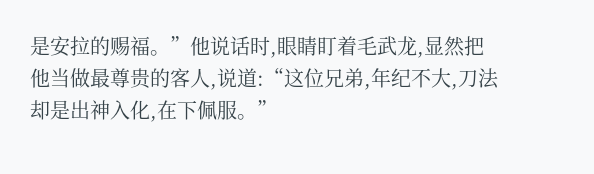是安拉的赐福。”他说话时,眼睛盯着毛武龙,显然把他当做最尊贵的客人,说道:“这位兄弟,年纪不大,刀法却是出神入化,在下佩服。”